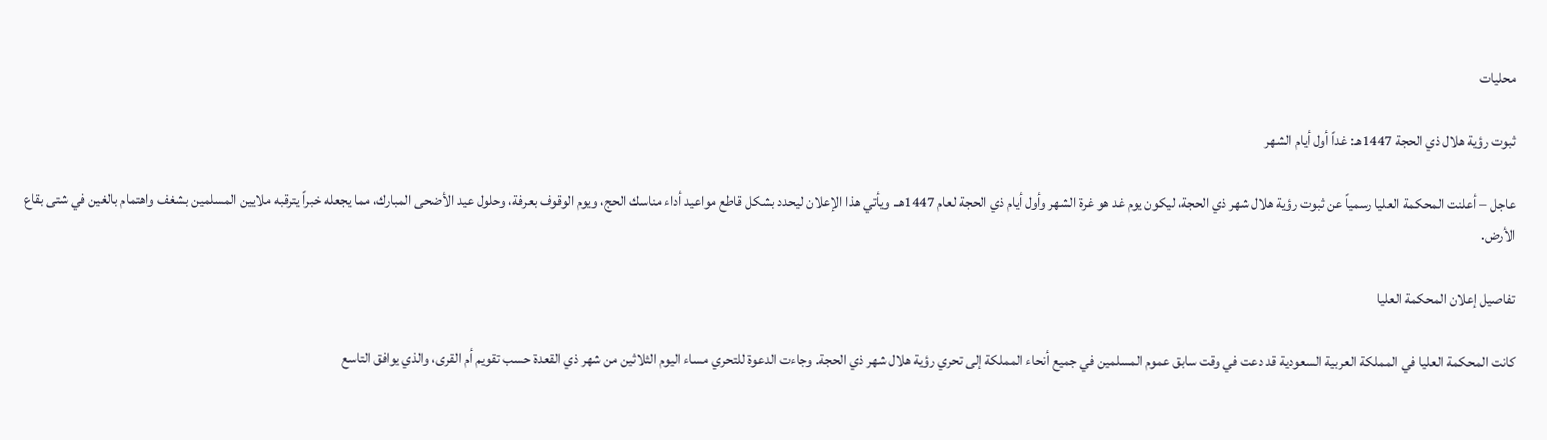محليات

ثبوت رؤية هلال ذي الحجة 1447هـ: غداً أول أيام الشهر

عاجل – أعلنت المحكمة العليا رسمياً عن ثبوت رؤية هلال شهر ذي الحجة، ليكون يوم غد هو غرة الشهر وأول أيام ذي الحجة لعام 1447هـ. ويأتي هذا الإعلان ليحدد بشكل قاطع مواعيد أداء مناسك الحج، ويوم الوقوف بعرفة، وحلول عيد الأضحى المبارك، مما يجعله خبراً يترقبه ملايين المسلمين بشغف واهتمام بالغين في شتى بقاع الأرض.

تفاصيل إعلان المحكمة العليا

كانت المحكمة العليا في المملكة العربية السعودية قد دعت في وقت سابق عموم المسلمين في جميع أنحاء المملكة إلى تحري رؤية هلال شهر ذي الحجة. وجاءت الدعوة للتحري مساء اليوم الثلاثين من شهر ذي القعدة حسب تقويم أم القرى، والذي يوافق التاسع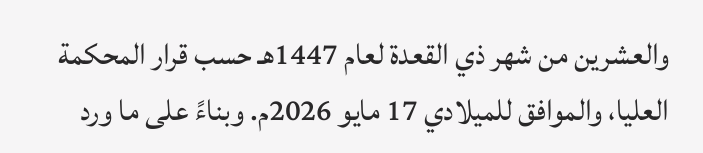والعشرين من شهر ذي القعدة لعام 1447هـ حسب قرار المحكمة العليا، والموافق للميلادي 17 مايو 2026م. وبناءً على ما ورد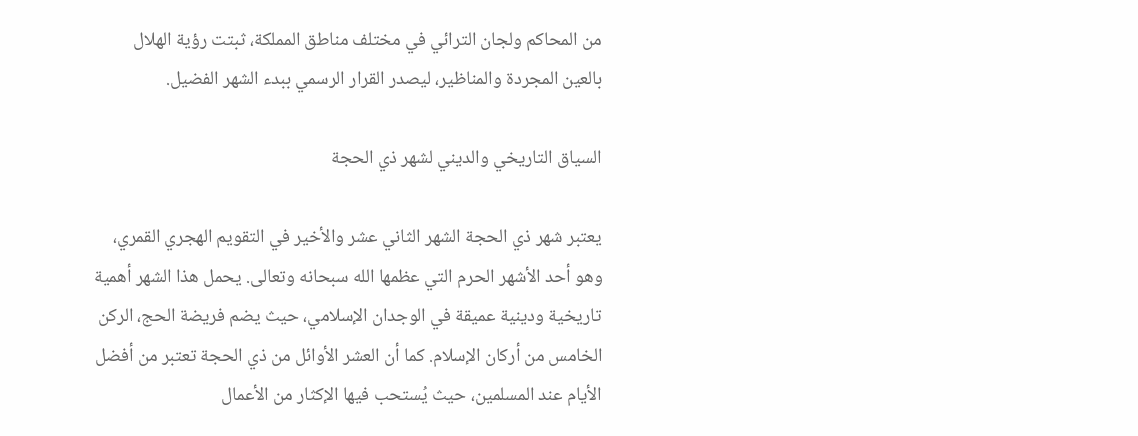من المحاكم ولجان الترائي في مختلف مناطق المملكة، ثبتت رؤية الهلال بالعين المجردة والمناظير، ليصدر القرار الرسمي ببدء الشهر الفضيل.

السياق التاريخي والديني لشهر ذي الحجة

يعتبر شهر ذي الحجة الشهر الثاني عشر والأخير في التقويم الهجري القمري، وهو أحد الأشهر الحرم التي عظمها الله سبحانه وتعالى. يحمل هذا الشهر أهمية تاريخية ودينية عميقة في الوجدان الإسلامي، حيث يضم فريضة الحج، الركن الخامس من أركان الإسلام. كما أن العشر الأوائل من ذي الحجة تعتبر من أفضل الأيام عند المسلمين، حيث يُستحب فيها الإكثار من الأعمال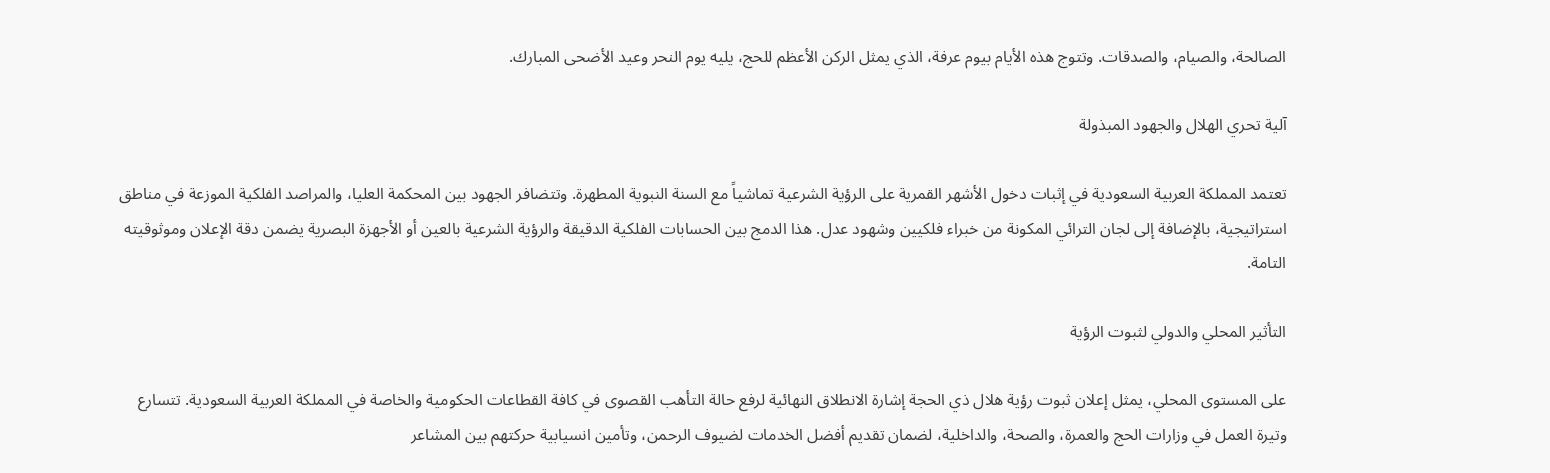الصالحة، والصيام، والصدقات. وتتوج هذه الأيام بيوم عرفة، الذي يمثل الركن الأعظم للحج، يليه يوم النحر وعيد الأضحى المبارك.

آلية تحري الهلال والجهود المبذولة

تعتمد المملكة العربية السعودية في إثبات دخول الأشهر القمرية على الرؤية الشرعية تماشياً مع السنة النبوية المطهرة. وتتضافر الجهود بين المحكمة العليا، والمراصد الفلكية الموزعة في مناطق استراتيجية، بالإضافة إلى لجان الترائي المكونة من خبراء فلكيين وشهود عدل. هذا الدمج بين الحسابات الفلكية الدقيقة والرؤية الشرعية بالعين أو الأجهزة البصرية يضمن دقة الإعلان وموثوقيته التامة.

التأثير المحلي والدولي لثبوت الرؤية

على المستوى المحلي، يمثل إعلان ثبوت رؤية هلال ذي الحجة إشارة الانطلاق النهائية لرفع حالة التأهب القصوى في كافة القطاعات الحكومية والخاصة في المملكة العربية السعودية. تتسارع وتيرة العمل في وزارات الحج والعمرة، والصحة، والداخلية، لضمان تقديم أفضل الخدمات لضيوف الرحمن، وتأمين انسيابية حركتهم بين المشاعر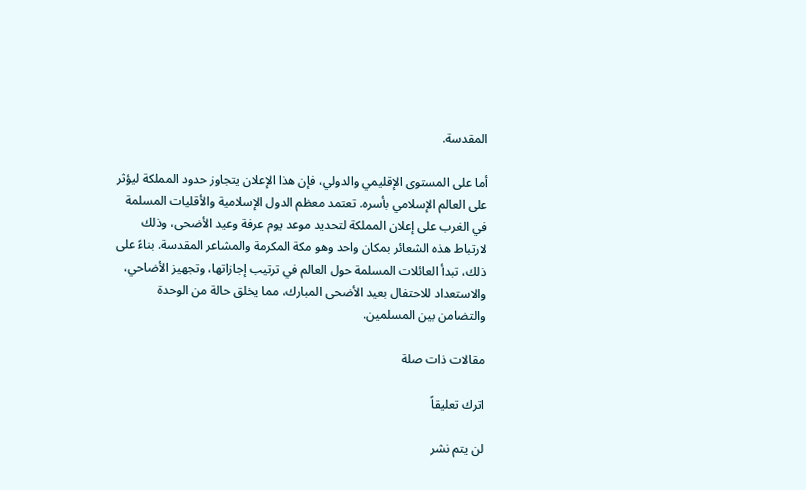المقدسة.

أما على المستوى الإقليمي والدولي، فإن هذا الإعلان يتجاوز حدود المملكة ليؤثر على العالم الإسلامي بأسره. تعتمد معظم الدول الإسلامية والأقليات المسلمة في الغرب على إعلان المملكة لتحديد موعد يوم عرفة وعيد الأضحى، وذلك لارتباط هذه الشعائر بمكان واحد وهو مكة المكرمة والمشاعر المقدسة. بناءً على ذلك، تبدأ العائلات المسلمة حول العالم في ترتيب إجازاتها، وتجهيز الأضاحي، والاستعداد للاحتفال بعيد الأضحى المبارك، مما يخلق حالة من الوحدة والتضامن بين المسلمين.

مقالات ذات صلة

اترك تعليقاً

لن يتم نشر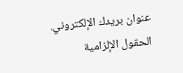عنوان بريدك الإلكتروني. الحقول الإلزامية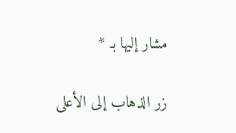مشار إليها بـ *

زر الذهاب إلى الأعلى